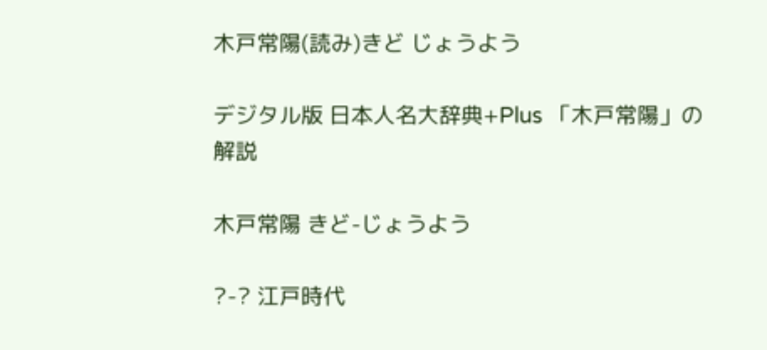木戸常陽(読み)きど じょうよう

デジタル版 日本人名大辞典+Plus 「木戸常陽」の解説

木戸常陽 きど-じょうよう

?-? 江戸時代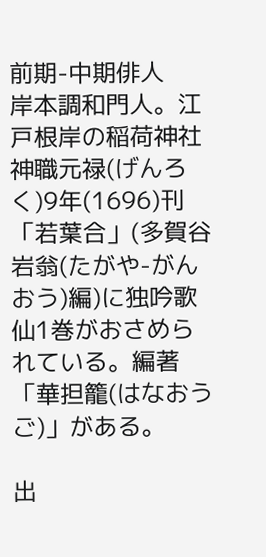前期-中期俳人
岸本調和門人。江戸根岸の稲荷神社神職元禄(げんろく)9年(1696)刊「若葉合」(多賀谷岩翁(たがや-がんおう)編)に独吟歌仙1巻がおさめられている。編著「華担籠(はなおうご)」がある。

出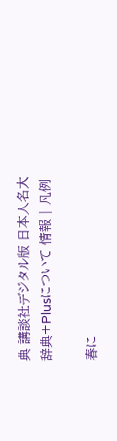典 講談社デジタル版 日本人名大辞典+Plusについて 情報 | 凡例

春に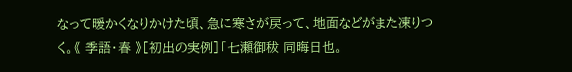なって暖かくなりかけた頃、急に寒さが戻って、地面などがまた凍りつく。《 季語・春 》[初出の実例]「七瀬御秡 同晦日也。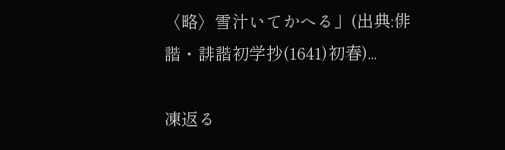〈略〉雪汁いてかへる」(出典:俳諧・誹諧初学抄(1641)初春)...

凍返る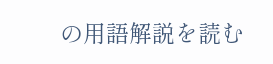の用語解説を読む